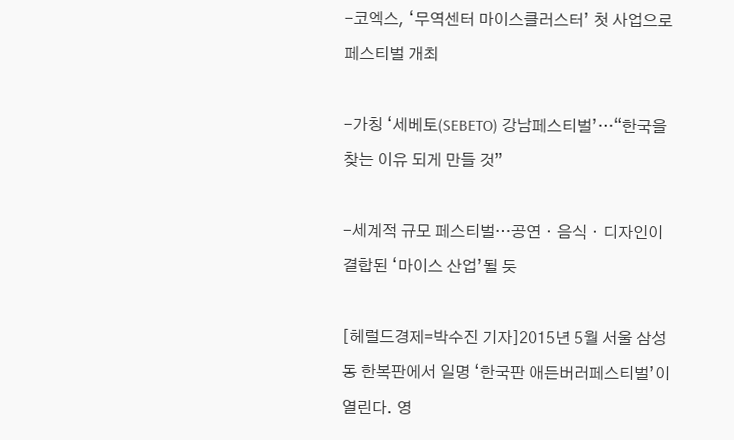-코엑스, ‘무역센터 마이스클러스터’ 첫 사업으로 페스티벌 개최

-가칭 ‘세베토(SEBETO) 강남페스티벌’…“한국을 찾는 이유 되게 만들 것”

-세계적 규모 페스티벌…공연ㆍ음식ㆍ디자인이 결합된 ‘마이스 산업’될 듯

[헤럴드경제=박수진 기자]2015년 5월 서울 삼성동 한복판에서 일명 ‘한국판 애든버러페스티벌’이 열린다. 영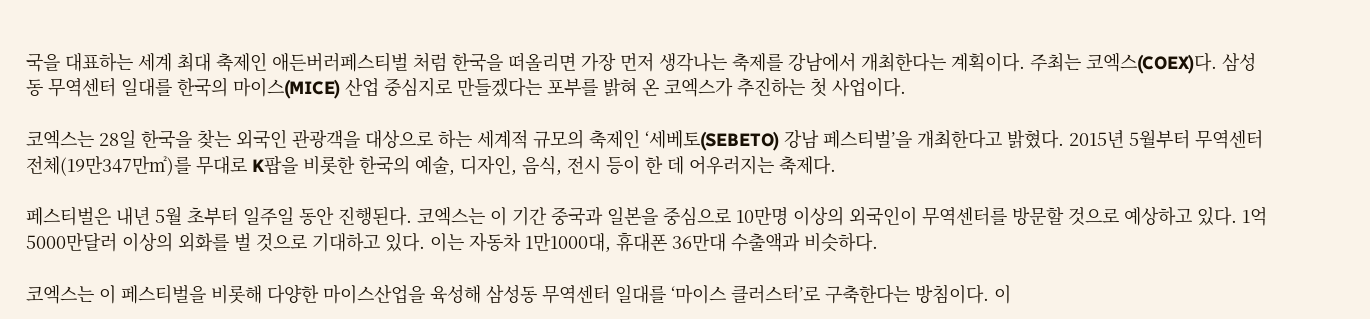국을 대표하는 세계 최대 축제인 애든버러페스티벌 처럼 한국을 떠올리면 가장 먼저 생각나는 축제를 강남에서 개최한다는 계획이다. 주최는 코엑스(COEX)다. 삼성동 무역센터 일대를 한국의 마이스(MICE) 산업 중심지로 만들겠다는 포부를 밝혀 온 코엑스가 추진하는 첫 사업이다.

코엑스는 28일 한국을 찾는 외국인 관광객을 대상으로 하는 세계적 규모의 축제인 ‘세베토(SEBETO) 강남 페스티벌’을 개최한다고 밝혔다. 2015년 5월부터 무역센터 전체(19만347만㎡)를 무대로 K팝을 비롯한 한국의 예술, 디자인, 음식, 전시 등이 한 데 어우러지는 축제다.

페스티벌은 내년 5월 초부터 일주일 동안 진행된다. 코엑스는 이 기간 중국과 일본을 중심으로 10만명 이상의 외국인이 무역센터를 방문할 것으로 예상하고 있다. 1억5000만달러 이상의 외화를 벌 것으로 기대하고 있다. 이는 자동차 1만1000대, 휴대폰 36만대 수출액과 비슷하다.

코엑스는 이 페스티벌을 비롯해 다양한 마이스산업을 육성해 삼성동 무역센터 일대를 ‘마이스 클러스터’로 구축한다는 방침이다. 이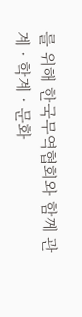를 위해 한국무역협회와 함께 관계ㆍ학계ㆍ문화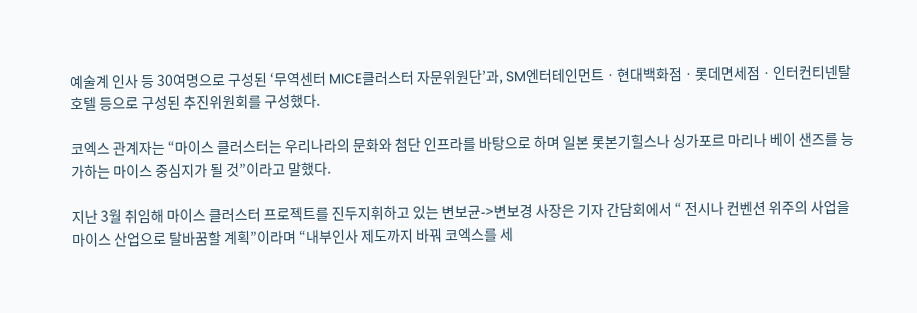예술계 인사 등 30여명으로 구성된 ‘무역센터 MICE클러스터 자문위원단’과, SM엔터테인먼트ㆍ현대백화점ㆍ롯데면세점ㆍ인터컨티넨탈호텔 등으로 구성된 추진위원회를 구성했다.

코엑스 관계자는 “마이스 클러스터는 우리나라의 문화와 첨단 인프라를 바탕으로 하며 일본 롯본기힐스나 싱가포르 마리나 베이 샌즈를 능가하는 마이스 중심지가 될 것”이라고 말했다.

지난 3월 취임해 마이스 클러스터 프로젝트를 진두지휘하고 있는 변보균->변보경 사장은 기자 간담회에서 “ 전시나 컨벤션 위주의 사업을 마이스 산업으로 탈바꿈할 계획”이라며 “내부인사 제도까지 바꿔 코엑스를 세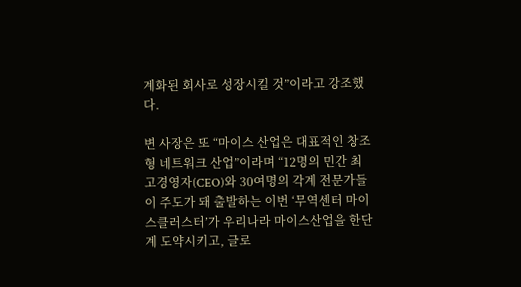계화된 회사로 성장시킬 것”이라고 강조했다.

변 사장은 또 “마이스 산업은 대표적인 창조형 네트워크 산업”이라며 “12명의 민간 최고경영자(CEO)와 30여명의 각계 전문가들이 주도가 돼 출발하는 이번 ‘무역센터 마이스클러스터’가 우리나라 마이스산업을 한단계 도약시키고, 글로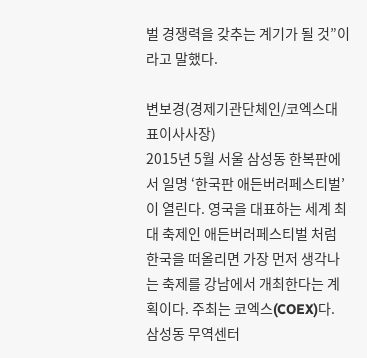벌 경쟁력을 갖추는 계기가 될 것”이라고 말했다.

변보경(경제기관단체인/코엑스대표이사사장)
2015년 5월 서울 삼성동 한복판에서 일명 ‘한국판 애든버러페스티벌’이 열린다. 영국을 대표하는 세계 최대 축제인 애든버러페스티벌 처럼 한국을 떠올리면 가장 먼저 생각나는 축제를 강남에서 개최한다는 계획이다. 주최는 코엑스(COEX)다. 삼성동 무역센터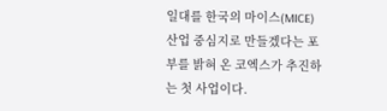일대를 한국의 마이스(MICE) 산업 중심지로 만들겠다는 포부를 밝혀 온 코엑스가 추진하는 첫 사업이다.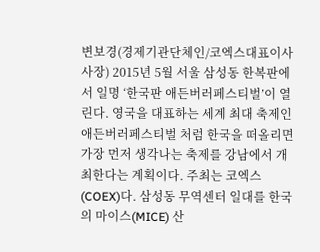변보경(경제기관단체인/코엑스대표이사사장) 2015년 5월 서울 삼성동 한복판에서 일명 ‘한국판 애든버러페스티벌’이 열린다. 영국을 대표하는 세계 최대 축제인 애든버러페스티벌 처럼 한국을 떠올리면 가장 먼저 생각나는 축제를 강남에서 개최한다는 계획이다. 주최는 코엑스(COEX)다. 삼성동 무역센터 일대를 한국의 마이스(MICE) 산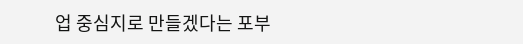업 중심지로 만들겠다는 포부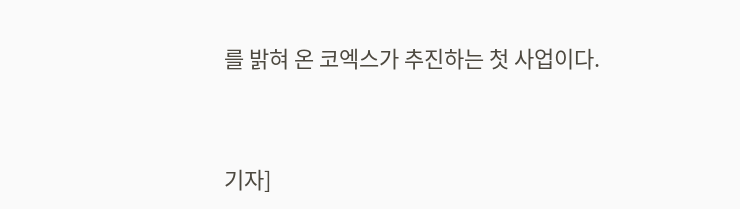를 밝혀 온 코엑스가 추진하는 첫 사업이다.


기자]